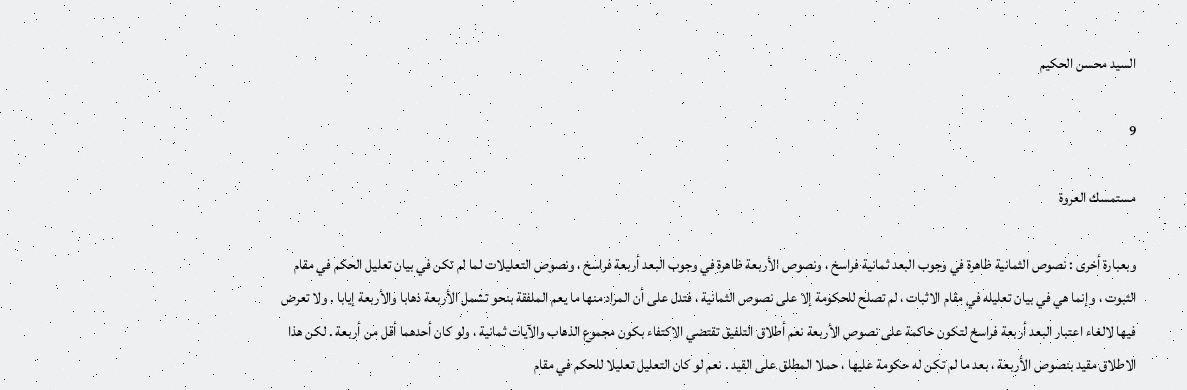السيد محسن الحكيم

9

مستمسك العروة

وبعبارة أخرى : نصوص الثمانية ظاهرة في وجوب البعد ثمانية فراسخ ، ونصوص الأربعة ظاهرة في وجوب البعد أربعة فراسخ ، ونصوص التعليلات لما لم تكن في بيان تعليل الحكم في مقام الثبوت ، وإنما هي في بيان تعليله في مقام الاثبات ، لم تصلح للحكومة إلا على نصوص الثمانية ، فتدل على أن المراد منها ما يعم الملفقة بنحو تشمل الأربعة ذهابا والأربعة إيابا . ولا تعرض فيها لالغاء اعتبار البعد أربعة فراسخ لتكون حاكمة على نصوص الأربعة نعم أطلاق التلفيق تقتضي الاكتفاء بكون مجموع الذهاب والآيات ثمانية ، ولو كان أحدهما أقل من أربعة . لكن هذا الاطلاق مقيد بنصوص الأربعة ، بعد ما لم تكن له حكومة عليها ، حملا المطلق على القيد . نعم لو كان التعليل تعليلا للحكم في مقام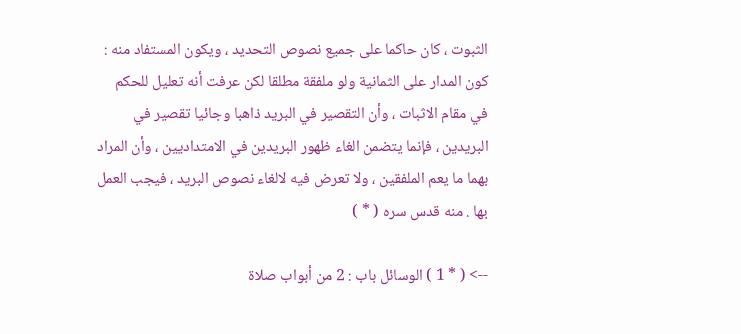الثبوت ، كان حاكما على جميع نصوص التحديد ، ويكون المستفاد منه : كون المدار على الثمانية ولو ملفقة مطلقا لكن عرفت أنه تعليل للحكم في مقام الاثبات ، وأن التقصير في البريد ذاهبا وجائيا تقصير في البريدين ، فإنما يتضمن الغاء ظهور البريدين في الامتداديين ، وأن المراد بهما ما يعم الملفقين ، ولا تعرض فيه لالغاء نصوص البريد ، فيجب العمل بها . منه قدس سره ( * )

--> ( * 1 ) الوسائل باب : 2 من أبواب صلاة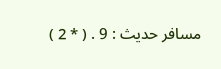مسافر حديث : 9 . ( * 2 )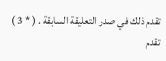تقدم ذلك في صدر التعليقة السابقة . ( * 3 ) تقدم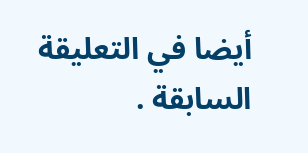أيضا في التعليقة السابقة .